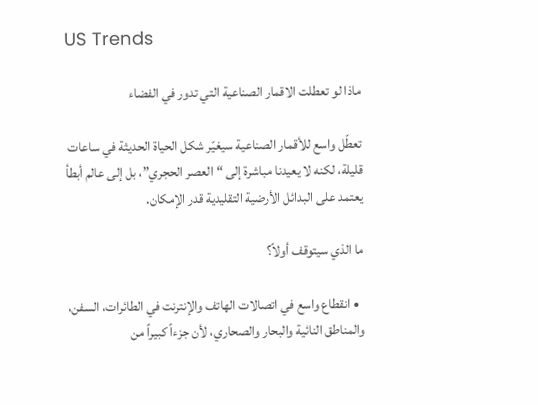US Trends

ماذا لو تعطلت الاقمار الصناعية التي تدور في الفضاء

تعطّل واسع للأقمار الصناعية سيغيّر شكل الحياة الحديثة في ساعات قليلة، لكنه لا يعيدنا مباشرة إلى “العصر الحجري”، بل إلى عالم أبطأ يعتمد على البدائل الأرضية التقليدية قدر الإمكان.

ما الذي سيتوقف أولاً؟

  • انقطاع واسع في اتصالات الهاتف والإنترنت في الطائرات، السفن، والمناطق النائية والبحار والصحاري، لأن جزءاً كبيراً من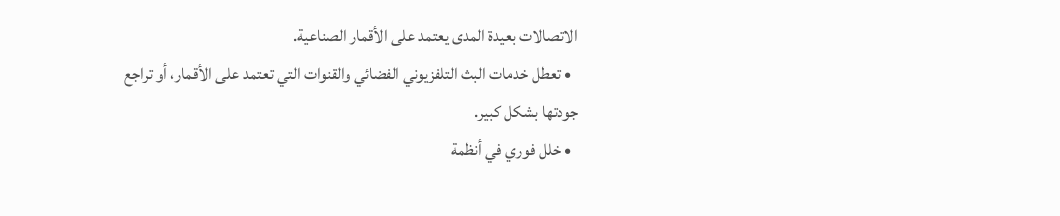الاتصالات بعيدة المدى يعتمد على الأقمار الصناعية.
  • تعطل خدمات البث التلفزيوني الفضائي والقنوات التي تعتمد على الأقمار، أو تراجع جودتها بشكل كبير.
  • خلل فوري في أنظمة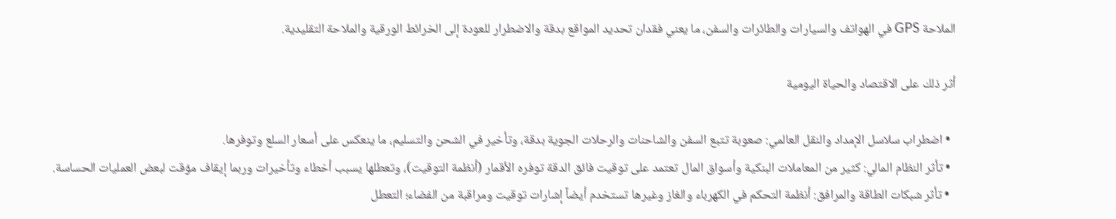الملاحة GPS في الهواتف والسيارات والطائرات والسفن، ما يعني فقدان تحديد المواقع بدقة والاضطرار للعودة إلى الخرائط الورقية والملاحة التقليدية.

أثر ذلك على الاقتصاد والحياة اليومية

  • اضطراب سلاسل الإمداد والنقل العالمي: صعوبة تتبع السفن والشاحنات والرحلات الجوية بدقة، وتأخير في الشحن والتسليم، ما ينعكس على أسعار السلع وتوفرها.
  • تأثر النظام المالي: كثير من المعاملات البنكية وأسواق المال تعتمد على توقيت فائق الدقة توفره الأقمار (أنظمة التوقيت)، وتعطلها يسبب أخطاء وتأخيرات وربما إيقاف مؤقت لبعض العمليات الحساسة.
  • تأثر شبكات الطاقة والمرافق: أنظمة التحكم في الكهرباء والغاز وغيرها تستخدم أيضاً إشارات توقيت ومراقبة من الفضاء؛ التعطل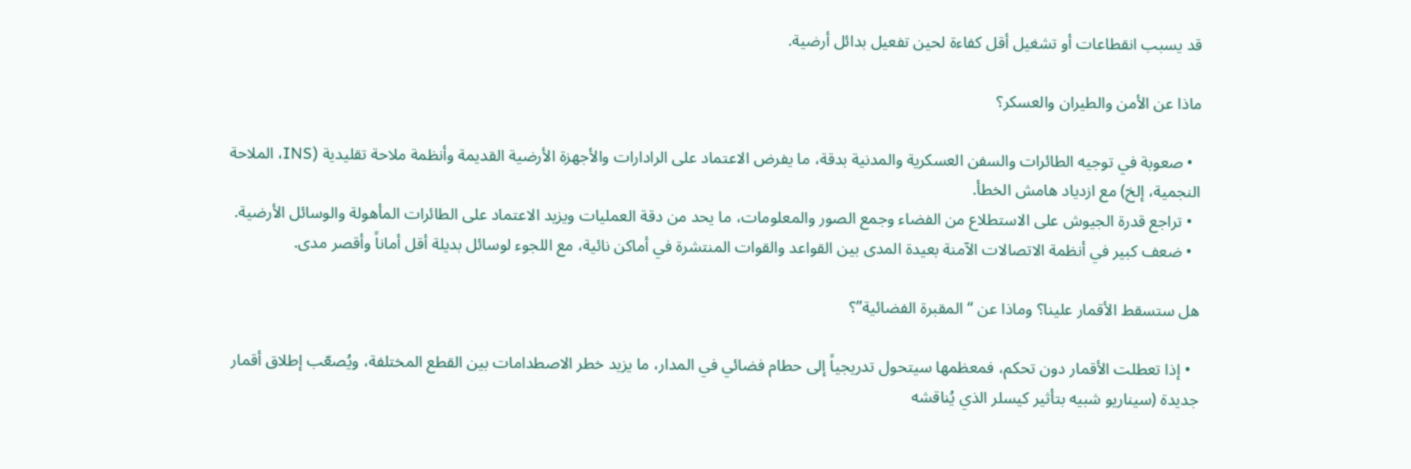قد يسبب انقطاعات أو تشغيل أقل كفاءة لحين تفعيل بدائل أرضية.

ماذا عن الأمن والطيران والعسكر؟

  • صعوبة في توجيه الطائرات والسفن العسكرية والمدنية بدقة، ما يفرض الاعتماد على الرادارات والأجهزة الأرضية القديمة وأنظمة ملاحة تقليدية (INS، الملاحة النجمية، إلخ) مع ازدياد هامش الخطأ.
  • تراجع قدرة الجيوش على الاستطلاع من الفضاء وجمع الصور والمعلومات، ما يحد من دقة العمليات ويزيد الاعتماد على الطائرات المأهولة والوسائل الأرضية.
  • ضعف كبير في أنظمة الاتصالات الآمنة بعيدة المدى بين القواعد والقوات المنتشرة في أماكن نائية، مع اللجوء لوسائل بديلة أقل أماناً وأقصر مدى.

هل ستسقط الأقمار علينا؟ وماذا عن “المقبرة الفضائية”؟

  • إذا تعطلت الأقمار دون تحكم، فمعظمها سيتحول تدريجياً إلى حطام فضائي في المدار، ما يزيد خطر الاصطدامات بين القطع المختلفة، ويُصعّب إطلاق أقمار جديدة (سيناريو شبيه بتأثير كيسلر الذي يُناقشه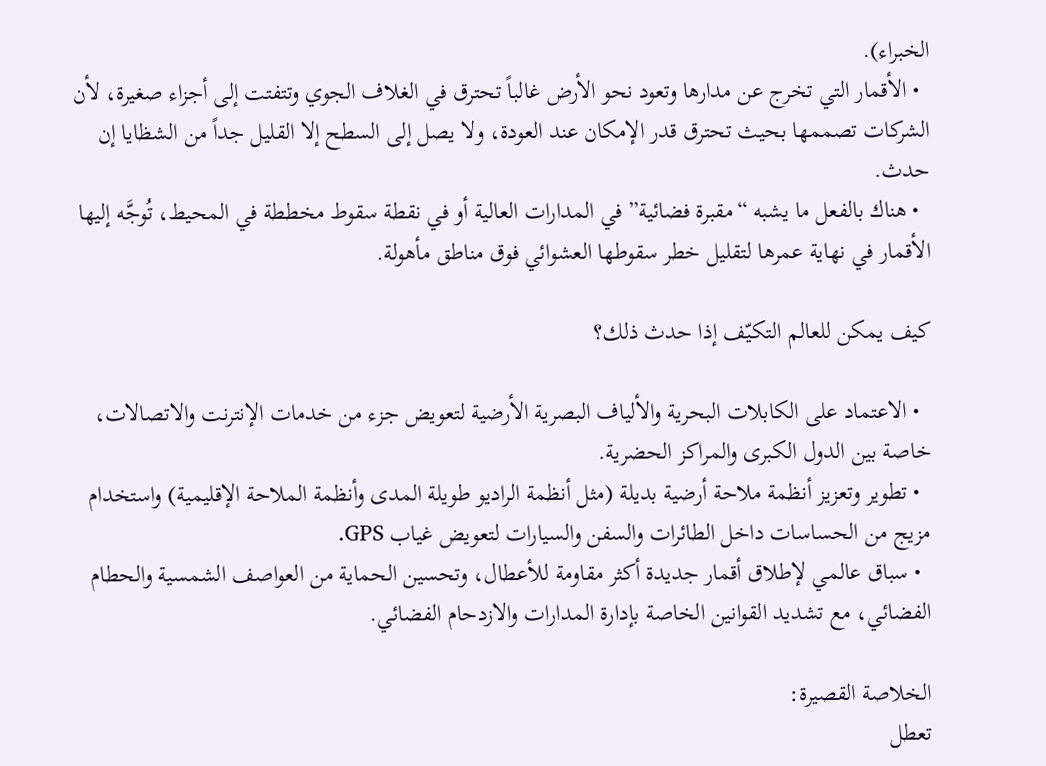الخبراء).
  • الأقمار التي تخرج عن مدارها وتعود نحو الأرض غالباً تحترق في الغلاف الجوي وتتفتت إلى أجزاء صغيرة، لأن الشركات تصممها بحيث تحترق قدر الإمكان عند العودة، ولا يصل إلى السطح إلا القليل جداً من الشظايا إن حدث.
  • هناك بالفعل ما يشبه “مقبرة فضائية” في المدارات العالية أو في نقطة سقوط مخططة في المحيط، تُوجَّه إليها الأقمار في نهاية عمرها لتقليل خطر سقوطها العشوائي فوق مناطق مأهولة.

كيف يمكن للعالم التكيّف إذا حدث ذلك؟

  • الاعتماد على الكابلات البحرية والألياف البصرية الأرضية لتعويض جزء من خدمات الإنترنت والاتصالات، خاصة بين الدول الكبرى والمراكز الحضرية.
  • تطوير وتعزيز أنظمة ملاحة أرضية بديلة (مثل أنظمة الراديو طويلة المدى وأنظمة الملاحة الإقليمية) واستخدام مزيج من الحساسات داخل الطائرات والسفن والسيارات لتعويض غياب GPS.
  • سباق عالمي لإطلاق أقمار جديدة أكثر مقاومة للأعطال، وتحسين الحماية من العواصف الشمسية والحطام الفضائي، مع تشديد القوانين الخاصة بإدارة المدارات والازدحام الفضائي.

الخلاصة القصيرة:
تعطل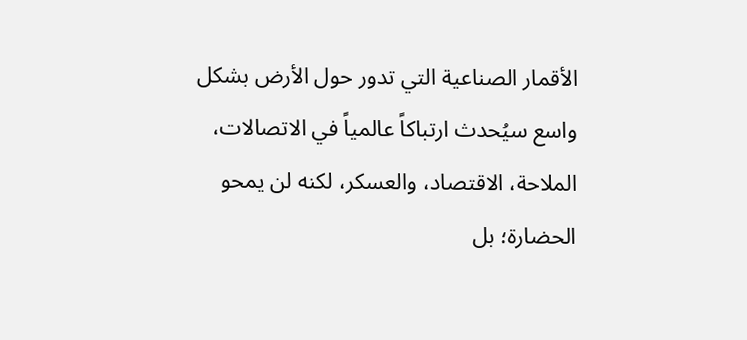الأقمار الصناعية التي تدور حول الأرض بشكل واسع سيُحدث ارتباكاً عالمياً في الاتصالات، الملاحة، الاقتصاد، والعسكر، لكنه لن يمحو الحضارة؛ بل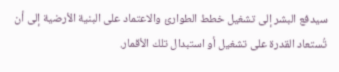سيدفع البشر إلى تشغيل خطط الطوارئ والاعتماد على البنية الأرضية إلى أن تُستعاد القدرة على تشغيل أو استبدال تلك الأقمار.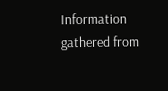Information gathered from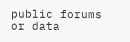public forums or data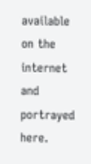available on the internet and portrayed here.